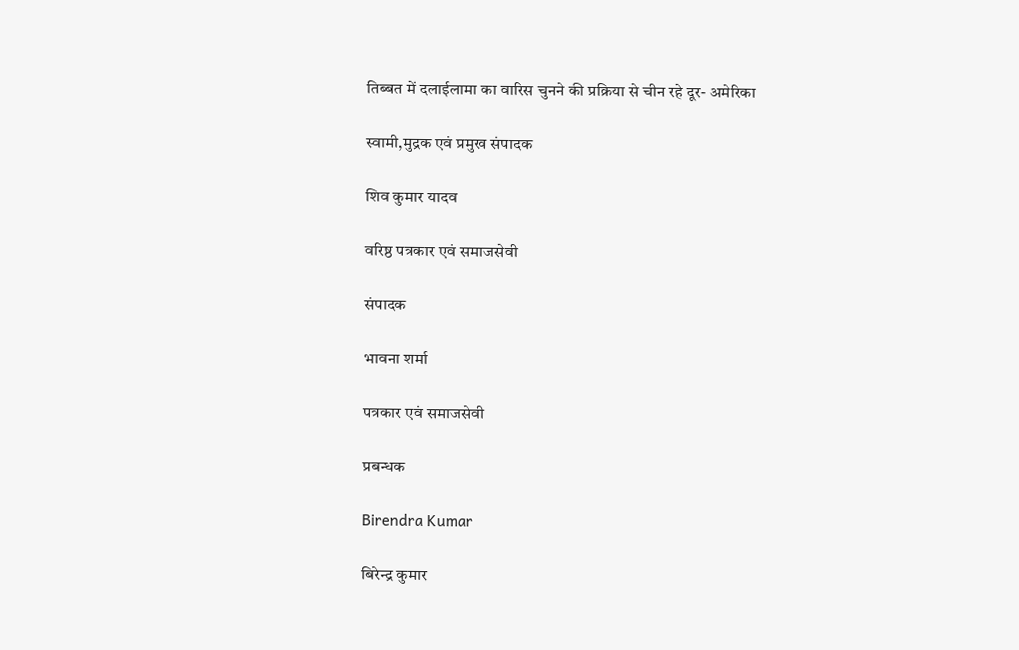तिब्बत में दलाईलामा का वारिस चुनने की प्रक्रिया से चीन रहे दूर- अमेरिका

स्वामी,मुद्रक एवं प्रमुख संपादक

शिव कुमार यादव

वरिष्ठ पत्रकार एवं समाजसेवी

संपादक

भावना शर्मा

पत्रकार एवं समाजसेवी

प्रबन्धक

Birendra Kumar

बिरेन्द्र कुमार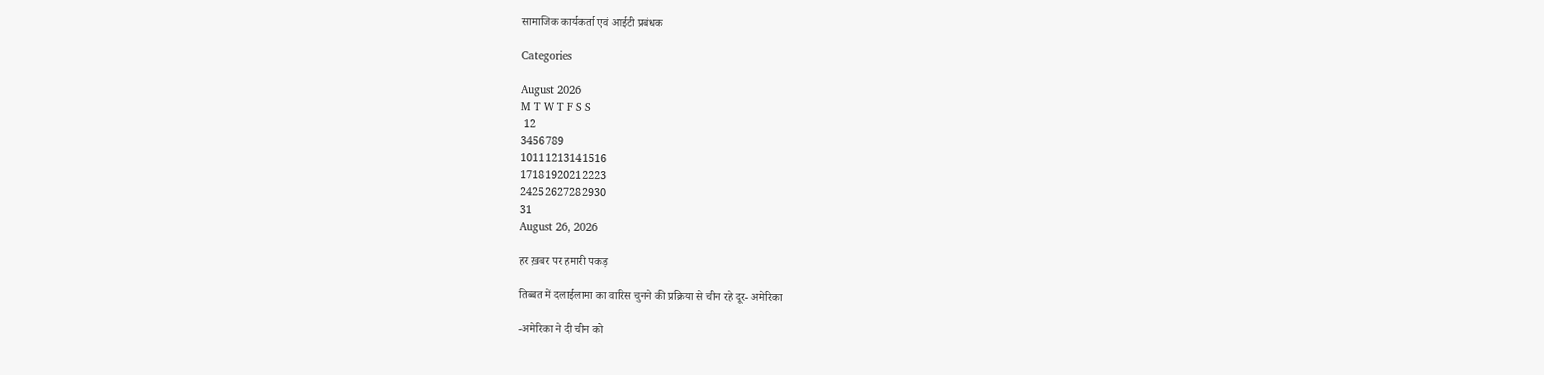सामाजिक कार्यकर्ता एवं आईटी प्रबंधक

Categories

August 2026
M T W T F S S
 12
3456789
10111213141516
17181920212223
24252627282930
31
August 26, 2026

हर ख़बर पर हमारी पकड़

तिब्बत में दलाईलामा का वारिस चुनने की प्रक्रिया से चीन रहे दूर- अमेरिका

-अमेरिका ने दी चीन को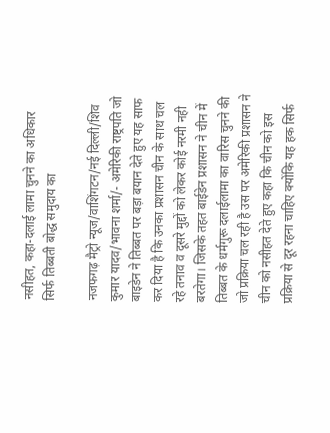नसीहत, कहा-दलाई लामा चुनने का अधिकार सिर्फ तिब्बती बोद्ध समुदाय का

नजफगढ़ मैट्रो न्यूज/वाशिंगटन/नई दिल्ली/शिव कुमार यादव/भावना शर्मा/- अमेरिकी राष्ट्रपति जो बाइडेन ने तिब्बत पर बड़ा बयान देते हुए यह साफ कर दिया है कि उनका प्रशासन चीन के साथ चल रहे तनाव व दूसरे मुद्दों को लेकर कोई नरमी नही बरतेगा। जिसके तहत बाईडेन प्रशासन ने चीन में तिब्बत के धर्मगुरू दलाईलामा का वारिस चुनने की जो प्रक्रिया चल रही है उस पर अमेरिकी प्रशासन ने चीन को नसीहत देते हुए कहा कि चीन को इस प्रक्रिया से दूर रहना चाहिए क्योंकि यह हक सिर्फ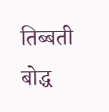तिब्बती बोद्ध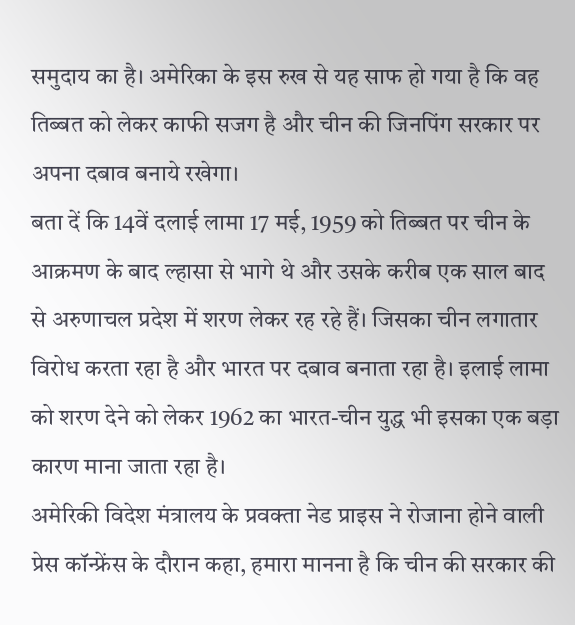समुदाय का है। अमेरिका के इस रुख से यह साफ हो गया है कि वह तिब्बत को लेकर काफी सजग है और चीन की जिनपिंग सरकार पर अपना दबाव बनाये रखेगा।
बता दें कि 14वें दलाई लामा 17 मई, 1959 को तिब्बत पर चीन के आक्रमण के बाद ल्हासा से भागे थे और उसके करीब एक साल बाद से अरुणाचल प्रदेश में शरण लेकर रह रहे हैं। जिसका चीन लगातार विरोध करता रहा है और भारत पर दबाव बनाता रहा है। इलाई लामा को शरण देने को लेकर 1962 का भारत-चीन युद्ध भी इसका एक बड़ा कारण माना जाता रहा है।
अमेरिकी विदेश मंत्रालय के प्रवक्ता नेड प्राइस ने रोजाना होने वाली प्रेस कॉन्फ्रेंस के दौरान कहा, हमारा मानना है कि चीन की सरकार की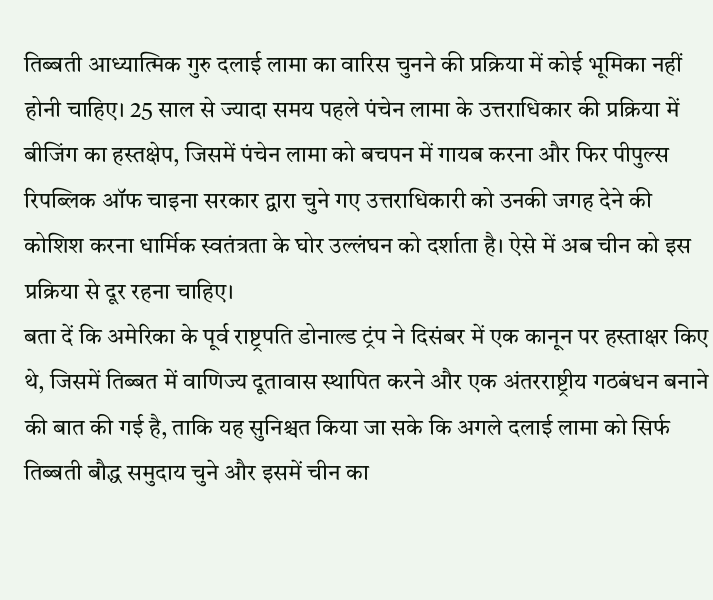तिब्बती आध्यात्मिक गुरु दलाई लामा का वारिस चुनने की प्रक्रिया में कोई भूमिका नहीं होनी चाहिए। 25 साल से ज्यादा समय पहले पंचेन लामा के उत्तराधिकार की प्रक्रिया में बीजिंग का हस्तक्षेप, जिसमें पंचेन लामा को बचपन में गायब करना और फिर पीपुल्स रिपब्लिक ऑफ चाइना सरकार द्वारा चुने गए उत्तराधिकारी को उनकी जगह देने की कोशिश करना धार्मिक स्वतंत्रता के घोर उल्लंघन को दर्शाता है। ऐसे में अब चीन को इस प्रक्रिया से दूर रहना चाहिए।
बता दें कि अमेरिका के पूर्व राष्ट्रपति डोनाल्ड ट्रंप ने दिसंबर में एक कानून पर हस्ताक्षर किए थे, जिसमें तिब्बत में वाणिज्य दूतावास स्थापित करने और एक अंतरराष्ट्रीय गठबंधन बनाने की बात की गई है, ताकि यह सुनिश्चत किया जा सके कि अगले दलाई लामा को सिर्फ तिब्बती बौद्ध समुदाय चुने और इसमें चीन का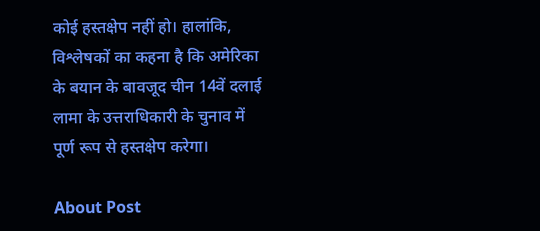कोई हस्तक्षेप नहीं हो। हालांकि, विश्लेषकों का कहना है कि अमेरिका के बयान के बावजूद चीन 14वें दलाई लामा के उत्तराधिकारी के चुनाव में पूर्ण रूप से हस्तक्षेप करेगा।

About Post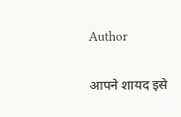Author

आपने शायद इसे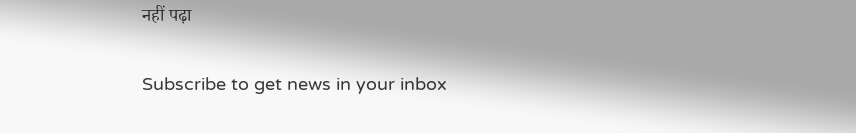नहीं पढ़ा

Subscribe to get news in your inbox